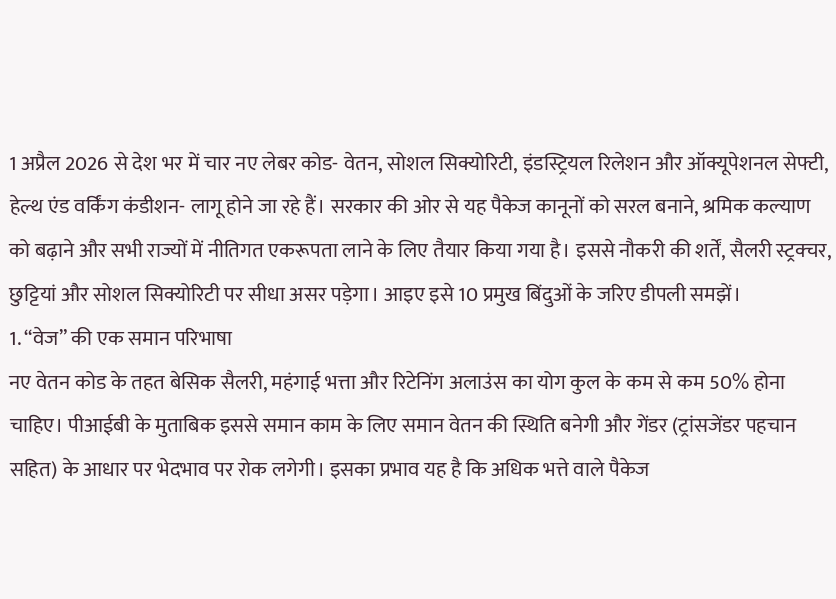1 अप्रैल 2026 से देश भर में चार नए लेबर कोड- वेतन, सोशल सिक्योरिटी, इंडस्ट्रियल रिलेशन और ऑक्यूपेशनल सेफ्टी, हेल्थ एंड वर्किंग कंडीशन- लागू होने जा रहे हैं। सरकार की ओर से यह पैकेज कानूनों को सरल बनाने, श्रमिक कल्याण को बढ़ाने और सभी राज्यों में नीतिगत एकरूपता लाने के लिए तैयार किया गया है। इससे नौकरी की शर्तें, सैलरी स्ट्रक्चर, छुट्टियां और सोशल सिक्योरिटी पर सीधा असर पड़ेगा। आइए इसे 10 प्रमुख बिंदुओं के जरिए डीपली समझें।
1. “वेज” की एक समान परिभाषा
नए वेतन कोड के तहत बेसिक सैलरी, महंगाई भत्ता और रिटेनिंग अलाउंस का योग कुल के कम से कम 50% होना चाहिए। पीआईबी के मुताबिक इससे समान काम के लिए समान वेतन की स्थिति बनेगी और गेंडर (ट्रांसजेंडर पहचान सहित) के आधार पर भेदभाव पर रोक लगेगी। इसका प्रभाव यह है कि अधिक भत्ते वाले पैकेज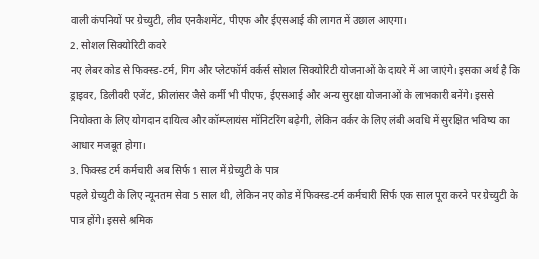वाली कंपनियों पर ग्रेच्युटी, लीव एनकैशमेंट, पीएफ और ईएसआई की लागत में उछाल आएगा।
2. सोशल सिक्योरिटी कवरे
नए लेबर कोड से फिक्स्ड‑टर्म, गिग और प्लेटफॉर्म वर्कर्स सोशल सिक्योरिटी योजनाओं के दायरे में आ जाएंगे। इसका अर्थ है कि ड्राइवर, डिलीवरी एजेंट, फ्रीलांसर जैसे कर्मी भी पीएफ, ईएसआई और अन्य सुरक्षा योजनाओं के लाभकारी बनेंगे। इससे नियोक्ता के लिए योगदान दायित्व और कॉम्प्लायंस मॉनिटरिंग बढ़ेगी, लेकिन वर्कर के लिए लंबी अवधि में सुरक्षित भविष्य का आधार मजबूत होगा।
3. फिक्स्ड टर्म कर्मचारी अब सिर्फ 1 साल में ग्रेच्युटी के पात्र
पहले ग्रेच्युटी के लिए न्यूनतम सेवा 5 साल थी, लेकिन नए कोड में फिक्स्ड‑टर्म कर्मचारी सिर्फ एक साल पूरा करने पर ग्रेच्युटी के पात्र होंगे। इससे श्रमिक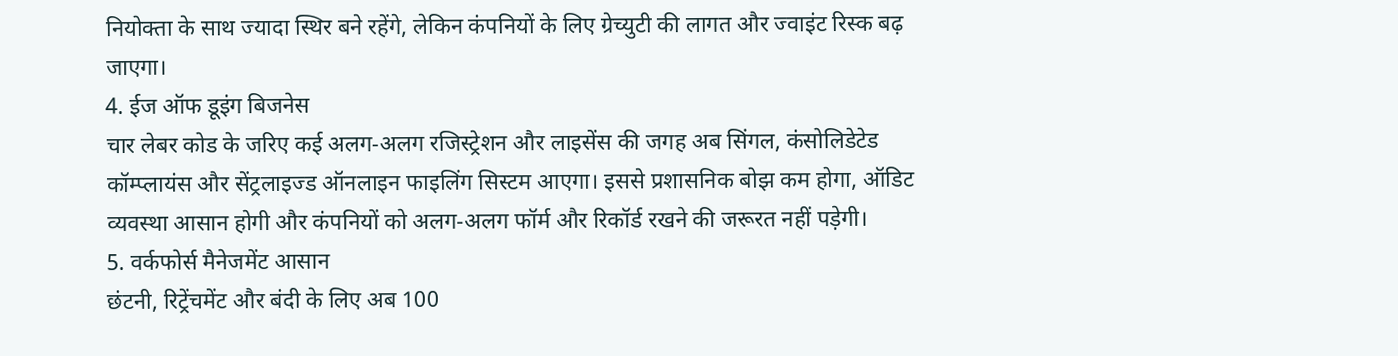नियोक्ता के साथ ज्यादा स्थिर बने रहेंगे, लेकिन कंपनियों के लिए ग्रेच्युटी की लागत और ज्वाइंट रिस्क बढ़ जाएगा।
4. ईज ऑफ डूइंग बिजनेस
चार लेबर कोड के जरिए कई अलग‑अलग रजिस्ट्रेशन और लाइसेंस की जगह अब सिंगल, कंसोलिडेटेड कॉम्प्लायंस और सेंट्रलाइज्ड ऑनलाइन फाइलिंग सिस्टम आएगा। इससे प्रशासनिक बोझ कम होगा, ऑडिट व्यवस्था आसान होगी और कंपनियों को अलग‑अलग फॉर्म और रिकॉर्ड रखने की जरूरत नहीं पड़ेगी।
5. वर्कफोर्स मैनेजमेंट आसान
छंटनी, रिट्रेंचमेंट और बंदी के लिए अब 100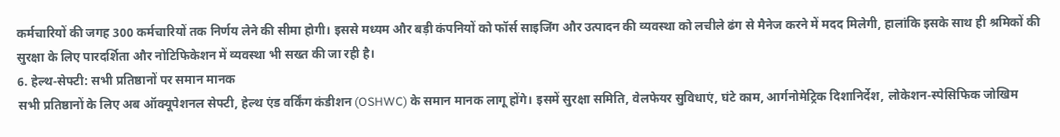कर्मचारियों की जगह 300 कर्मचारियों तक निर्णय लेने की सीमा होगी। इससे मध्यम और बड़ी कंपनियों को फॉर्स साइजिंग और उत्पादन की व्यवस्था को लचीले ढंग से मैनेज करने में मदद मिलेगी, हालांकि इसके साथ ही श्रमिकों की सुरक्षा के लिए पारदर्शिता और नोटिफिकेशन में व्यवस्था भी सख्त की जा रही है।
6. हेल्थ‑सेफ्टी: सभी प्रतिष्ठानों पर समान मानक
सभी प्रतिष्ठानों के लिए अब ऑक्यूपेशनल सेफ्टी, हेल्थ एंड वर्किंग कंडीशन (OSHWC) के समान मानक लागू होंगे। इसमें सुरक्षा समिति, वेलफेयर सुविधाएं, घंटे काम, आर्गनोमेट्रिक दिशानिर्देश, लोकेशन‑स्पेसिफिक जोखिम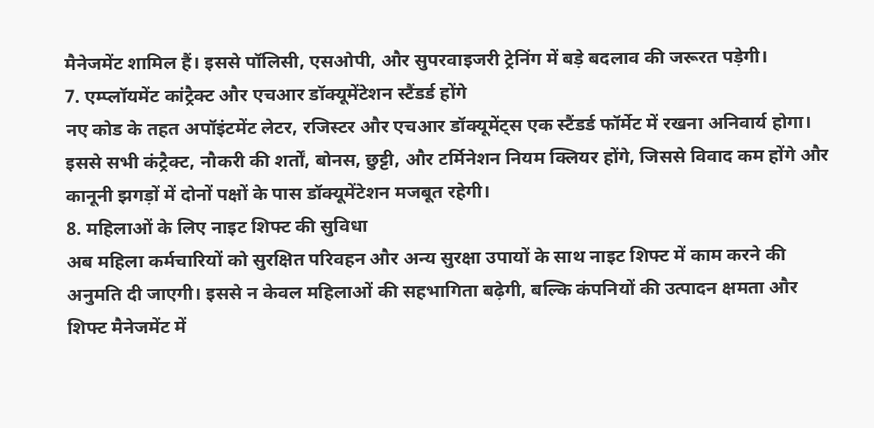मैनेजमेंट शामिल हैं। इससे पॉलिसी, एसओपी, और सुपरवाइजरी ट्रेनिंग में बड़े बदलाव की जरूरत पड़ेगी।
7. एम्प्लॉयमेंट कांट्रैक्ट और एचआर डॉक्यूमेंटेशन स्टैंडर्ड होंगे
नए कोड के तहत अपॉइंटमेंट लेटर, रजिस्टर और एचआर डॉक्यूमेंट्स एक स्टैंडर्ड फॉर्मेट में रखना अनिवार्य होगा। इससे सभी कंट्रैक्ट, नौकरी की शर्तों, बोनस, छुट्टी, और टर्मिनेशन नियम क्लियर होंगे, जिससे विवाद कम होंगे और कानूनी झगड़ों में दोनों पक्षों के पास डॉक्यूमेंटेशन मजबूत रहेगी।
8. महिलाओं के लिए नाइट शिफ्ट की सुविधा
अब महिला कर्मचारियों को सुरक्षित परिवहन और अन्य सुरक्षा उपायों के साथ नाइट शिफ्ट में काम करने की अनुमति दी जाएगी। इससे न केवल महिलाओं की सहभागिता बढ़ेगी, बल्कि कंपनियों की उत्पादन क्षमता और शिफ्ट मैनेजमेंट में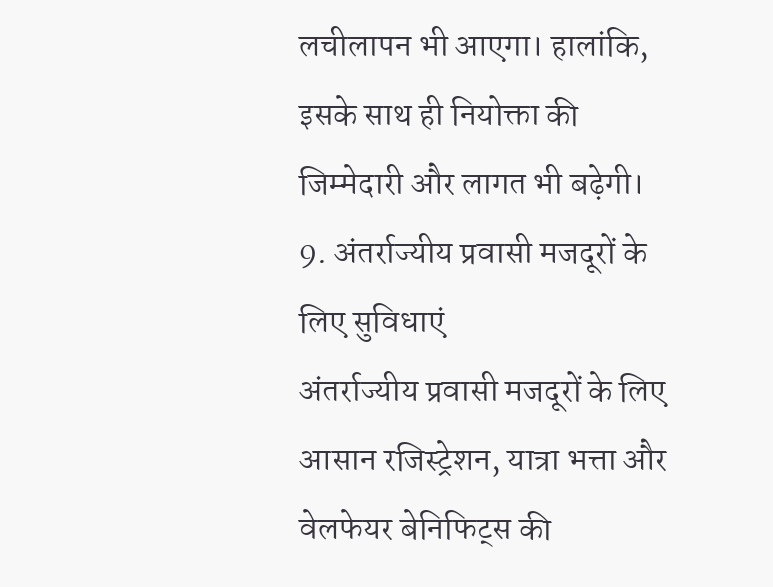लचीलापन भी आएगा। हालांकि, इसके साथ ही नियोक्ता की जिम्मेदारी और लागत भी बढ़ेगी।
9. अंतर्राज्यीय प्रवासी मजदूरों के लिए सुविधाएं
अंतर्राज्यीय प्रवासी मजदूरों के लिए आसान रजिस्ट्रेशन, यात्रा भत्ता और वेलफेयर बेनिफिट्स की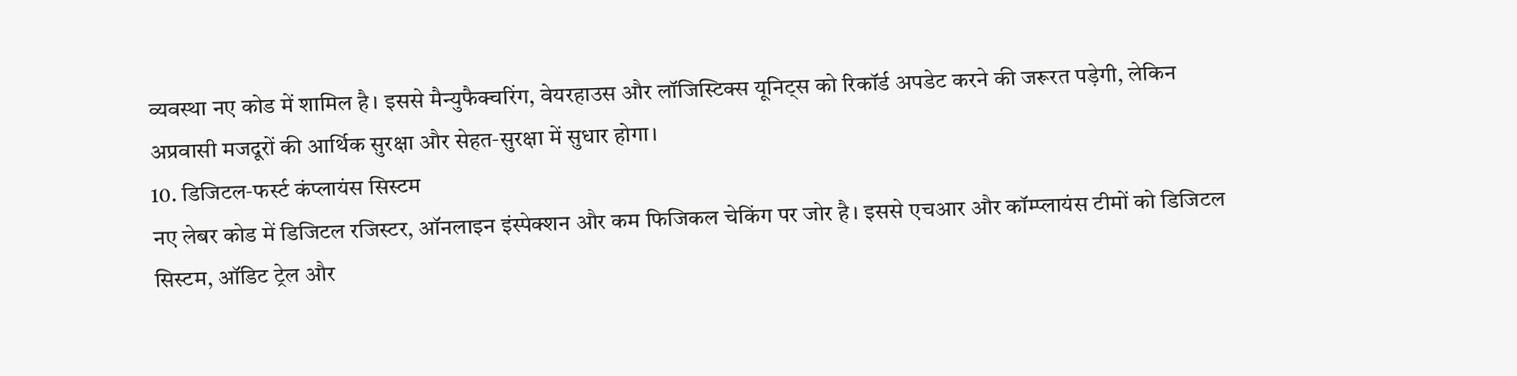व्यवस्था नए कोड में शामिल है। इससे मैन्युफैक्चरिंग, वेयरहाउस और लॉजिस्टिक्स यूनिट्स को रिकॉर्ड अपडेट करने की जरूरत पड़ेगी, लेकिन अप्रवासी मजदूरों की आर्थिक सुरक्षा और सेहत‑सुरक्षा में सुधार होगा।
10. डिजिटल‑फर्स्ट कंप्लायंस सिस्टम
नए लेबर कोड में डिजिटल रजिस्टर, ऑनलाइन इंस्पेक्शन और कम फिजिकल चेकिंग पर जोर है। इससे एचआर और कॉम्प्लायंस टीमों को डिजिटल सिस्टम, ऑडिट ट्रेल और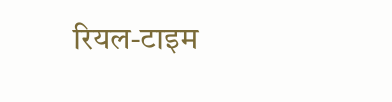रियल‑टाइम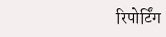रिपोर्टिंग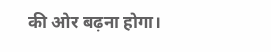की ओर बढ़ना होगा।